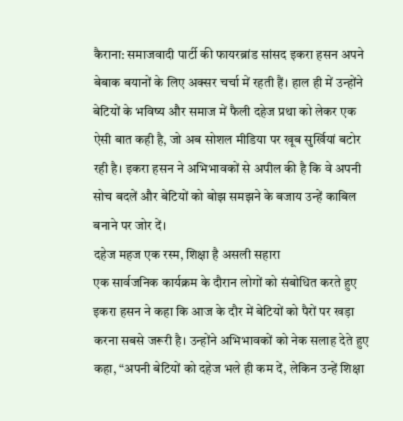कैराना: समाजवादी पार्टी की फायरब्रांड सांसद इकरा हसन अपने बेबाक बयानों के लिए अक्सर चर्चा में रहती हैं। हाल ही में उन्होंने बेटियों के भविष्य और समाज में फैली दहेज प्रथा को लेकर एक ऐसी बात कही है, जो अब सोशल मीडिया पर खूब सुर्खियां बटोर रही है। इकरा हसन ने अभिभावकों से अपील की है कि वे अपनी सोच बदलें और बेटियों को बोझ समझने के बजाय उन्हें काबिल बनाने पर जोर दें।
दहेज महज एक रस्म, शिक्षा है असली सहारा
एक सार्वजनिक कार्यक्रम के दौरान लोगों को संबोधित करते हुए इकरा हसन ने कहा कि आज के दौर में बेटियों को पैरों पर खड़ा करना सबसे जरूरी है। उन्होंने अभिभावकों को नेक सलाह देते हुए कहा, “अपनी बेटियों को दहेज भले ही कम दें, लेकिन उन्हें शिक्षा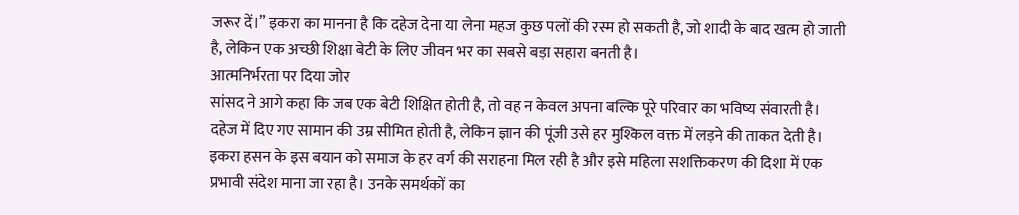जरूर दें।” इकरा का मानना है कि दहेज देना या लेना महज कुछ पलों की रस्म हो सकती है, जो शादी के बाद खत्म हो जाती है, लेकिन एक अच्छी शिक्षा बेटी के लिए जीवन भर का सबसे बड़ा सहारा बनती है।
आत्मनिर्भरता पर दिया जोर
सांसद ने आगे कहा कि जब एक बेटी शिक्षित होती है, तो वह न केवल अपना बल्कि पूरे परिवार का भविष्य संवारती है। दहेज में दिए गए सामान की उम्र सीमित होती है, लेकिन ज्ञान की पूंजी उसे हर मुश्किल वक्त में लड़ने की ताकत देती है। इकरा हसन के इस बयान को समाज के हर वर्ग की सराहना मिल रही है और इसे महिला सशक्तिकरण की दिशा में एक प्रभावी संदेश माना जा रहा है। उनके समर्थकों का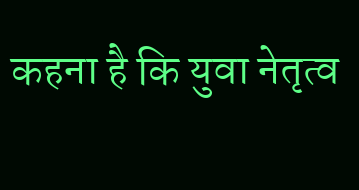कहना है कि युवा नेतृत्व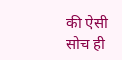की ऐसी सोच ही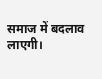समाज में बदलाव लाएगी।